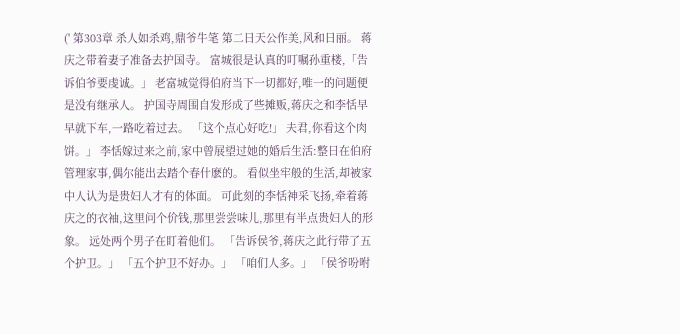(' 第303章 杀人如杀鸡,鼎爷牛笔 第二日天公作美,风和日丽。 蒋庆之带着妻子准备去护国寺。 富城很是认真的叮嘱孙重楼,「告诉伯爷要虔诚。」 老富城觉得伯府当下一切都好,唯一的问题便是没有继承人。 护国寺周围自发形成了些摊贩,蒋庆之和李恬早早就下车,一路吃着过去。 「这个点心好吃!」 夫君,你看这个肉饼。」 李恬嫁过来之前,家中曾展望过她的婚后生活:整日在伯府管理家事,偶尔能出去踏个春什麽的。 看似坐牢般的生活,却被家中人认为是贵妇人才有的体面。 可此刻的李恬神采飞扬,牵着蒋庆之的衣袖,这里问个价钱,那里尝尝味儿,那里有半点贵妇人的形象。 远处两个男子在盯着他们。 「告诉侯爷,蒋庆之此行带了五个护卫。」 「五个护卫不好办。」 「咱们人多。」 「侯爷吩咐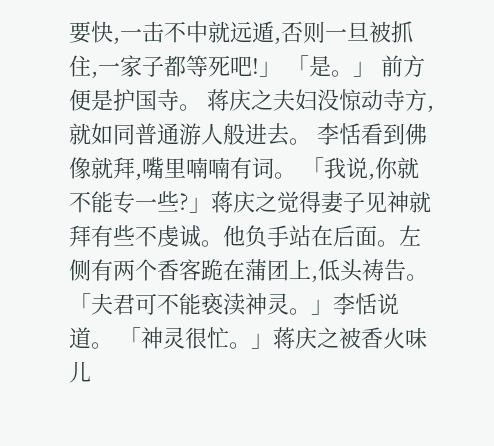要快,一击不中就远遁,否则一旦被抓住,一家子都等死吧!」 「是。」 前方便是护国寺。 蒋庆之夫妇没惊动寺方,就如同普通游人般进去。 李恬看到佛像就拜,嘴里喃喃有词。 「我说,你就不能专一些?」蒋庆之觉得妻子见神就拜有些不虔诚。他负手站在后面。左侧有两个香客跪在蒲团上,低头祷告。 「夫君可不能亵渎神灵。」李恬说道。 「神灵很忙。」蒋庆之被香火味儿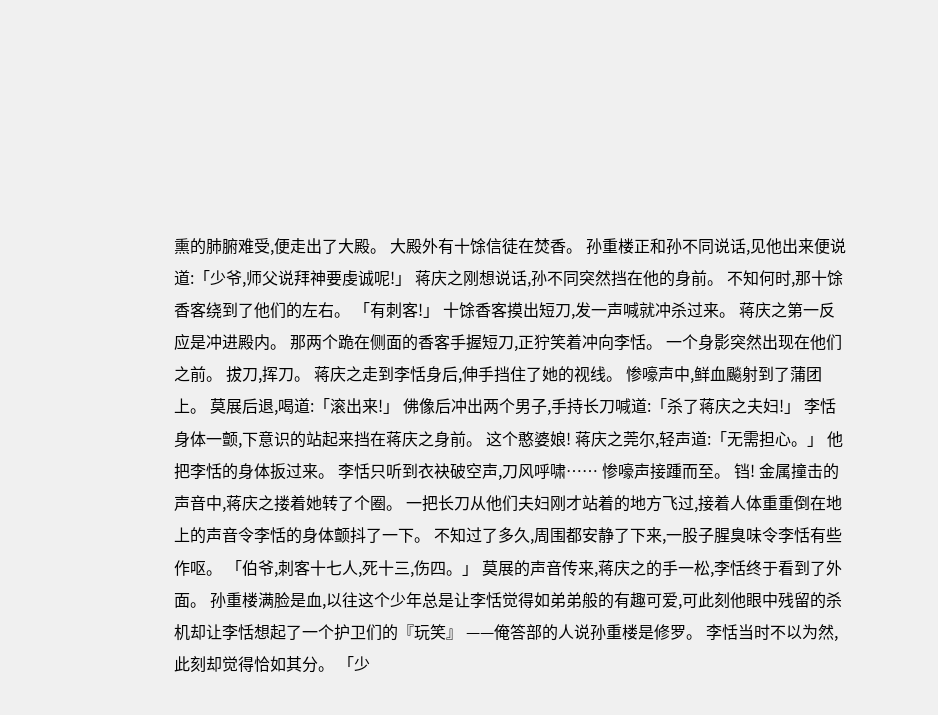熏的肺腑难受,便走出了大殿。 大殿外有十馀信徒在焚香。 孙重楼正和孙不同说话,见他出来便说道:「少爷,师父说拜神要虔诚呢!」 蒋庆之刚想说话,孙不同突然挡在他的身前。 不知何时,那十馀香客绕到了他们的左右。 「有刺客!」 十馀香客摸出短刀,发一声喊就冲杀过来。 蒋庆之第一反应是冲进殿内。 那两个跪在侧面的香客手握短刀,正狞笑着冲向李恬。 一个身影突然出现在他们之前。 拔刀,挥刀。 蒋庆之走到李恬身后,伸手挡住了她的视线。 惨嚎声中,鲜血飈射到了蒲团上。 莫展后退,喝道:「滚出来!」 佛像后冲出两个男子,手持长刀喊道:「杀了蒋庆之夫妇!」 李恬身体一颤,下意识的站起来挡在蒋庆之身前。 这个憨婆娘! 蒋庆之莞尔,轻声道:「无需担心。」 他把李恬的身体扳过来。 李恬只听到衣袂破空声,刀风呼啸…… 惨嚎声接踵而至。 铛! 金属撞击的声音中,蒋庆之搂着她转了个圈。 一把长刀从他们夫妇刚才站着的地方飞过,接着人体重重倒在地上的声音令李恬的身体颤抖了一下。 不知过了多久,周围都安静了下来,一股子腥臭味令李恬有些作呕。 「伯爷,刺客十七人,死十三,伤四。」 莫展的声音传来,蒋庆之的手一松,李恬终于看到了外面。 孙重楼满脸是血,以往这个少年总是让李恬觉得如弟弟般的有趣可爱,可此刻他眼中残留的杀机却让李恬想起了一个护卫们的『玩笑』 ——俺答部的人说孙重楼是修罗。 李恬当时不以为然,此刻却觉得恰如其分。 「少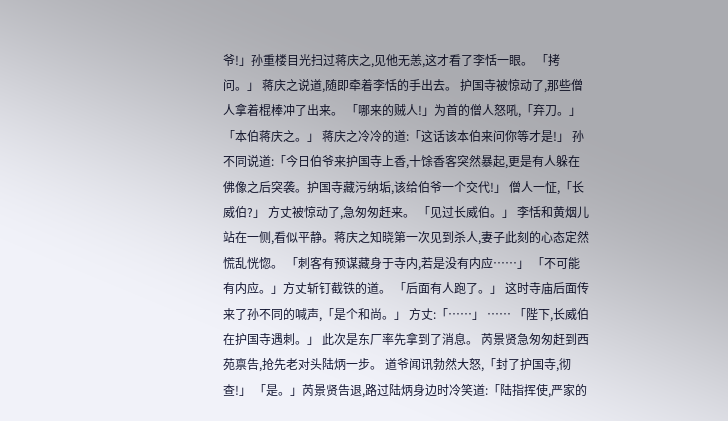爷!」孙重楼目光扫过蒋庆之,见他无恙,这才看了李恬一眼。 「拷问。」 蒋庆之说道,随即牵着李恬的手出去。 护国寺被惊动了,那些僧人拿着棍棒冲了出来。 「哪来的贼人!」为首的僧人怒吼,「弃刀。」 「本伯蒋庆之。」 蒋庆之冷冷的道:「这话该本伯来问你等才是!」 孙不同说道:「今日伯爷来护国寺上香,十馀香客突然暴起,更是有人躲在佛像之后突袭。护国寺藏污纳垢,该给伯爷一个交代!」 僧人一怔,「长威伯?」 方丈被惊动了,急匆匆赶来。 「见过长威伯。」 李恬和黄烟儿站在一侧,看似平静。蒋庆之知晓第一次见到杀人,妻子此刻的心态定然慌乱恍惚。 「刺客有预谋藏身于寺内,若是没有内应……」 「不可能有内应。」方丈斩钉截铁的道。 「后面有人跑了。」 这时寺庙后面传来了孙不同的喊声,「是个和尚。」 方丈:「……」 …… 「陛下,长威伯在护国寺遇刺。」 此次是东厂率先拿到了消息。 芮景贤急匆匆赶到西苑禀告,抢先老对头陆炳一步。 道爷闻讯勃然大怒,「封了护国寺,彻查!」 「是。」芮景贤告退,路过陆炳身边时冷笑道:「陆指挥使,严家的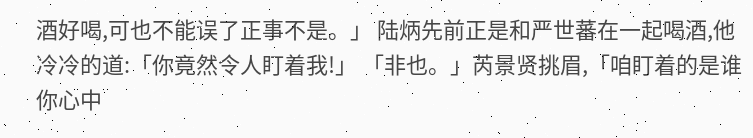酒好喝,可也不能误了正事不是。」 陆炳先前正是和严世蕃在一起喝酒,他冷冷的道:「你竟然令人盯着我!」 「非也。」芮景贤挑眉,「咱盯着的是谁你心中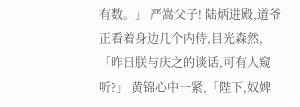有数。」 严嵩父子! 陆炳进殿,道爷正看着身边几个内侍,目光森然,「昨日朕与庆之的谈话,可有人窥听?」 黄锦心中一紧,「陛下,奴婢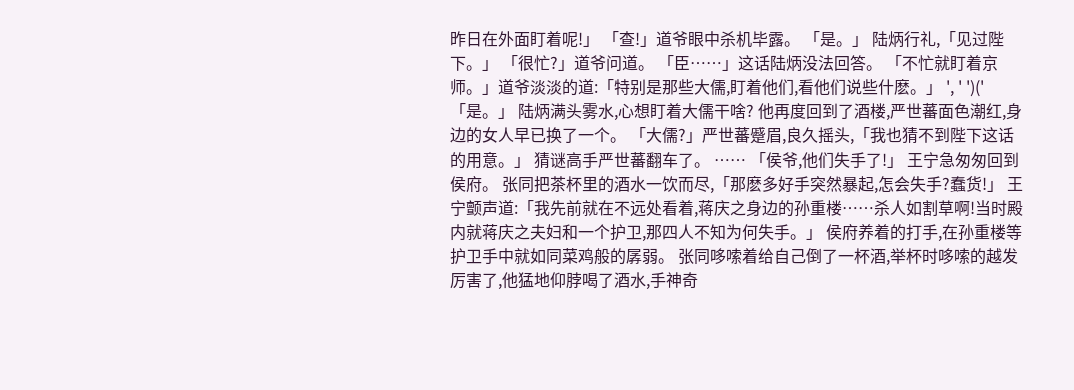昨日在外面盯着呢!」 「查!」道爷眼中杀机毕露。 「是。」 陆炳行礼,「见过陛下。」 「很忙?」道爷问道。 「臣……」这话陆炳没法回答。 「不忙就盯着京师。」道爷淡淡的道:「特别是那些大儒,盯着他们,看他们说些什麽。」 ', ' ')(' 「是。」 陆炳满头雾水,心想盯着大儒干啥? 他再度回到了酒楼,严世蕃面色潮红,身边的女人早已换了一个。 「大儒?」严世蕃蹙眉,良久摇头,「我也猜不到陛下这话的用意。」 猜谜高手严世蕃翻车了。 …… 「侯爷,他们失手了!」 王宁急匆匆回到侯府。 张同把茶杯里的酒水一饮而尽,「那麽多好手突然暴起,怎会失手?蠢货!」 王宁颤声道:「我先前就在不远处看着,蒋庆之身边的孙重楼……杀人如割草啊!当时殿内就蒋庆之夫妇和一个护卫,那四人不知为何失手。」 侯府养着的打手,在孙重楼等护卫手中就如同菜鸡般的孱弱。 张同哆嗦着给自己倒了一杯酒,举杯时哆嗦的越发厉害了,他猛地仰脖喝了酒水,手神奇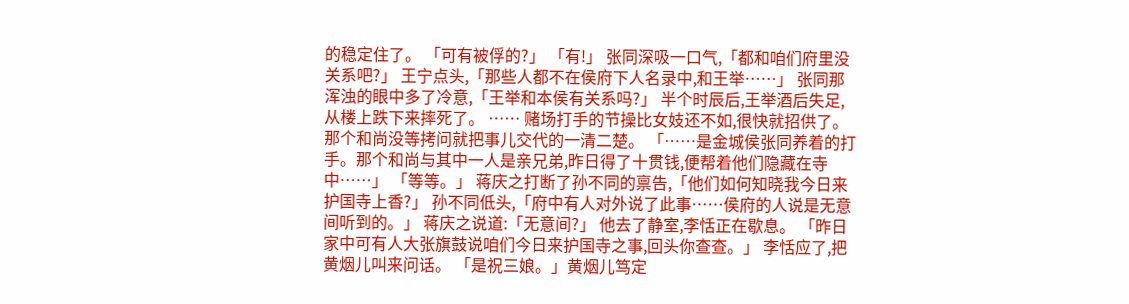的稳定住了。 「可有被俘的?」 「有!」 张同深吸一口气,「都和咱们府里没关系吧?」 王宁点头,「那些人都不在侯府下人名录中,和王举……」 张同那浑浊的眼中多了冷意,「王举和本侯有关系吗?」 半个时辰后,王举酒后失足,从楼上跌下来摔死了。 …… 赌场打手的节操比女妓还不如,很快就招供了。 那个和尚没等拷问就把事儿交代的一清二楚。 「……是金城侯张同养着的打手。那个和尚与其中一人是亲兄弟,昨日得了十贯钱,便帮着他们隐藏在寺中……」 「等等。」 蒋庆之打断了孙不同的禀告,「他们如何知晓我今日来护国寺上香?」 孙不同低头,「府中有人对外说了此事……侯府的人说是无意间听到的。」 蒋庆之说道:「无意间?」 他去了静室,李恬正在歇息。 「昨日家中可有人大张旗鼓说咱们今日来护国寺之事,回头你查查。」 李恬应了,把黄烟儿叫来问话。 「是祝三娘。」黄烟儿笃定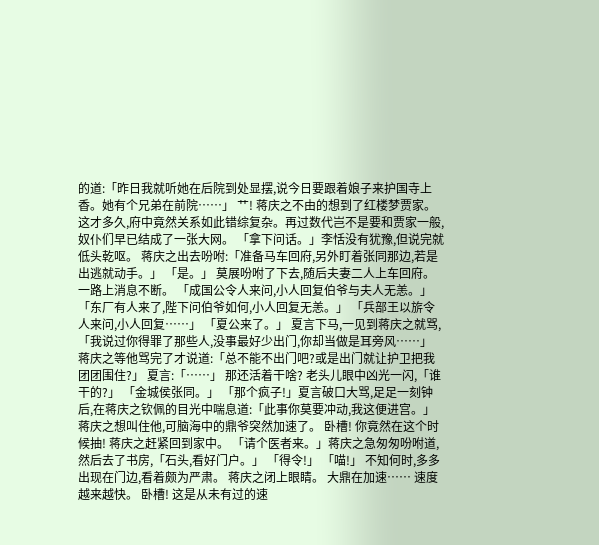的道:「昨日我就听她在后院到处显摆,说今日要跟着娘子来护国寺上香。她有个兄弟在前院……」 艹! 蒋庆之不由的想到了红楼梦贾家。 这才多久,府中竟然关系如此错综复杂。再过数代岂不是要和贾家一般,奴仆们早已结成了一张大网。 「拿下问话。」李恬没有犹豫,但说完就低头乾呕。 蒋庆之出去吩咐:「准备马车回府,另外盯着张同那边,若是出逃就动手。」 「是。」 莫展吩咐了下去,随后夫妻二人上车回府。 一路上消息不断。 「成国公令人来问,小人回复伯爷与夫人无恙。」 「东厂有人来了,陛下问伯爷如何,小人回复无恙。」 「兵部王以旂令人来问,小人回复……」 「夏公来了。」 夏言下马,一见到蒋庆之就骂,「我说过你得罪了那些人,没事最好少出门,你却当做是耳旁风……」 蒋庆之等他骂完了才说道:「总不能不出门吧?或是出门就让护卫把我团团围住?」 夏言:「……」 那还活着干啥? 老头儿眼中凶光一闪,「谁干的?」 「金城侯张同。」 「那个疯子!」夏言破口大骂,足足一刻钟后,在蒋庆之钦佩的目光中喘息道:「此事你莫要冲动,我这便进宫。」 蒋庆之想叫住他,可脑海中的鼎爷突然加速了。 卧槽! 你竟然在这个时候抽! 蒋庆之赶紧回到家中。 「请个医者来。」蒋庆之急匆匆吩咐道,然后去了书房,「石头,看好门户。」 「得令!」 「喵!」 不知何时,多多出现在门边,看着颇为严肃。 蒋庆之闭上眼睛。 大鼎在加速…… 速度越来越快。 卧槽! 这是从未有过的速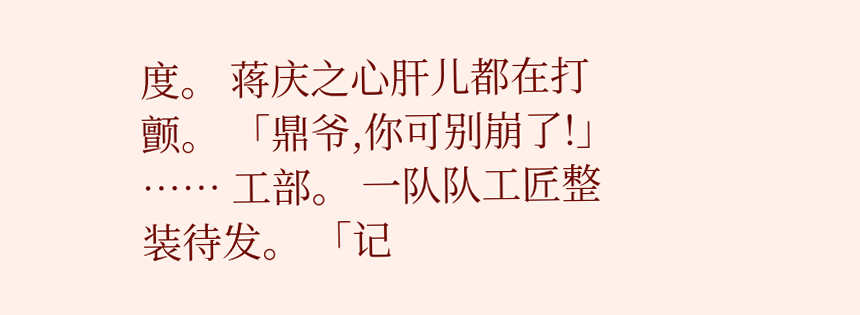度。 蒋庆之心肝儿都在打颤。 「鼎爷,你可别崩了!」 …… 工部。 一队队工匠整装待发。 「记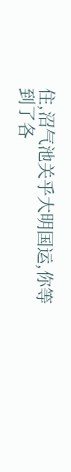住,沼气池关乎大明国运,你等到了各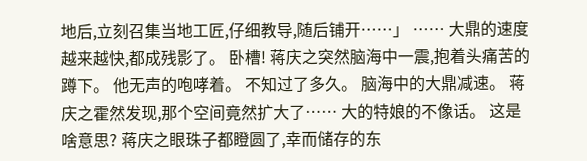地后,立刻召集当地工匠,仔细教导,随后铺开……」 …… 大鼎的速度越来越快,都成残影了。 卧槽! 蒋庆之突然脑海中一震,抱着头痛苦的蹲下。 他无声的咆哮着。 不知过了多久。 脑海中的大鼎减速。 蒋庆之霍然发现,那个空间竟然扩大了…… 大的特娘的不像话。 这是啥意思? 蒋庆之眼珠子都瞪圆了,幸而储存的东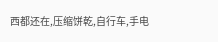西都还在,压缩饼乾,自行车,手电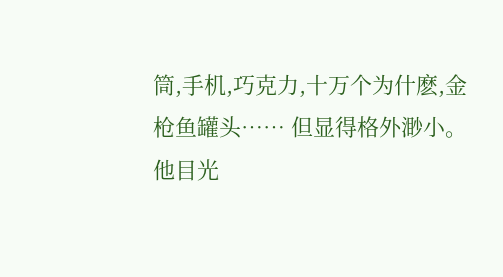筒,手机,巧克力,十万个为什麽,金枪鱼罐头…… 但显得格外渺小。 他目光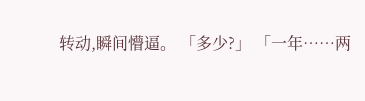转动,瞬间懵逼。 「多少?」 「一年……两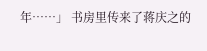年……」 书房里传来了蒋庆之的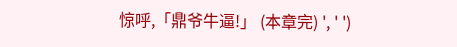惊呼,「鼎爷牛逼!」 (本章完) ', ' ')